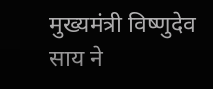मुख्यमंत्री विष्णुदेव साय ने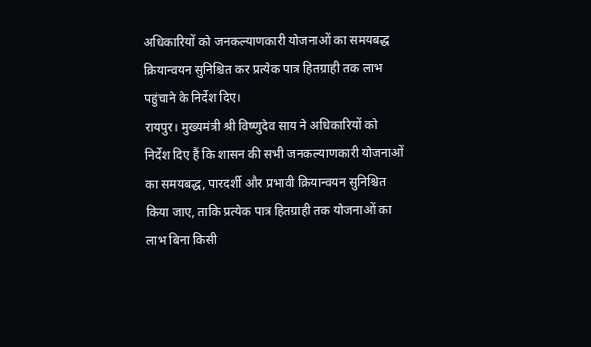अधिकारियों को जनकल्याणकारी योजनाओं का समयबद्ध क्रियान्वयन सुनिश्चित कर प्रत्येक पात्र हितग्राही तक लाभ पहुंचाने के निर्देश दिए।
रायपुर। मुख्यमंत्री श्री विष्णुदेव साय ने अधिकारियों को निर्देश दिए हैं कि शासन की सभी जनकल्याणकारी योजनाओं का समयबद्ध, पारदर्शी और प्रभावी क्रियान्वयन सुनिश्चित किया जाए, ताकि प्रत्येक पात्र हितग्राही तक योजनाओं का लाभ बिना किसी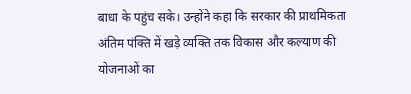बाधा के पहुंच सके। उन्होंने कहा कि सरकार की प्राथमिकता अंतिम पंक्ति में खड़े व्यक्ति तक विकास और कल्याण की योजनाओं का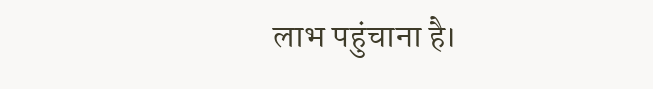लाभ पहुंचाना है।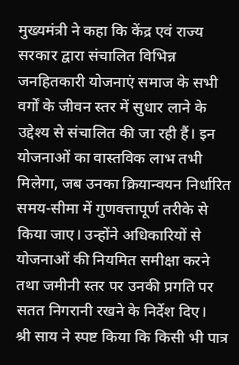मुख्यमंत्री ने कहा कि केंद्र एवं राज्य सरकार द्वारा संचालित विभिन्न जनहितकारी योजनाएं समाज के सभी वर्गों के जीवन स्तर में सुधार लाने के उद्देश्य से संचालित की जा रही हैं। इन योजनाओं का वास्तविक लाभ तभी मिलेगा, जब उनका क्रियान्वयन निर्धारित समय-सीमा में गुणवत्तापूर्ण तरीके से किया जाए। उन्होंने अधिकारियों से योजनाओं की नियमित समीक्षा करने तथा जमीनी स्तर पर उनकी प्रगति पर सतत निगरानी रखने के निर्देश दिए।
श्री साय ने स्पष्ट किया कि किसी भी पात्र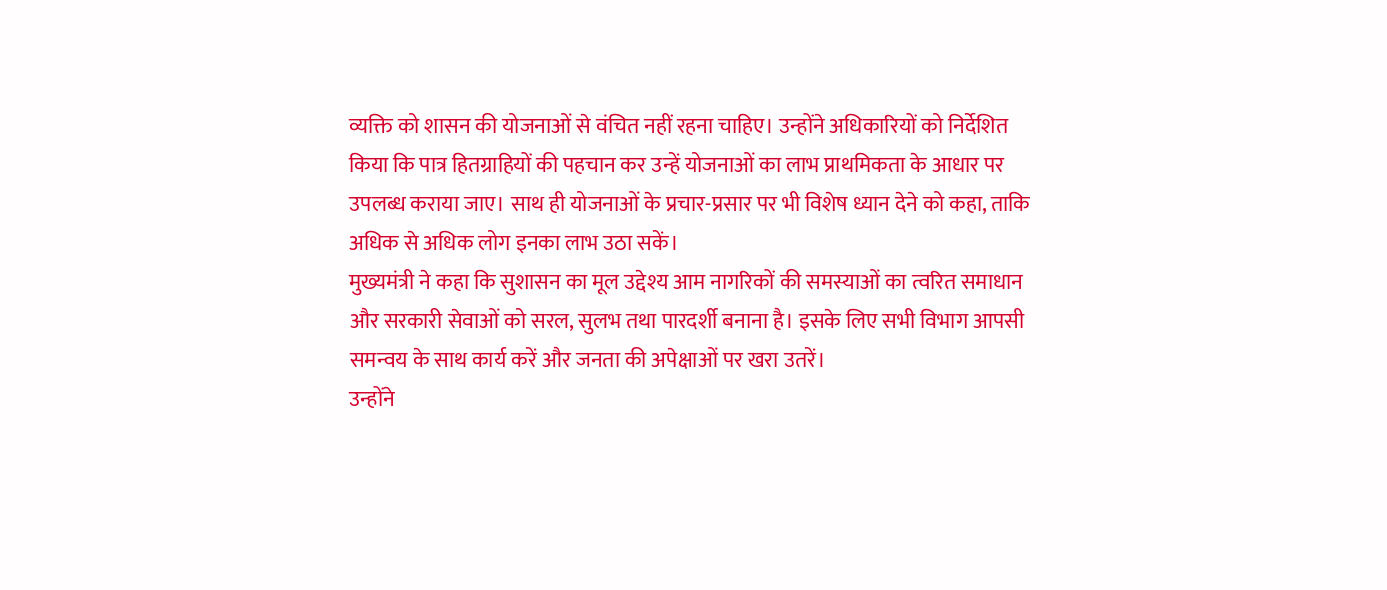व्यक्ति को शासन की योजनाओं से वंचित नहीं रहना चाहिए। उन्होंने अधिकारियों को निर्देशित किया कि पात्र हितग्राहियों की पहचान कर उन्हें योजनाओं का लाभ प्राथमिकता के आधार पर उपलब्ध कराया जाए। साथ ही योजनाओं के प्रचार-प्रसार पर भी विशेष ध्यान देने को कहा, ताकि अधिक से अधिक लोग इनका लाभ उठा सकें।
मुख्यमंत्री ने कहा कि सुशासन का मूल उद्देश्य आम नागरिकों की समस्याओं का त्वरित समाधान और सरकारी सेवाओं को सरल, सुलभ तथा पारदर्शी बनाना है। इसके लिए सभी विभाग आपसी समन्वय के साथ कार्य करें और जनता की अपेक्षाओं पर खरा उतरें।
उन्होंने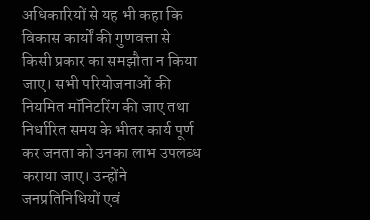अधिकारियों से यह भी कहा कि विकास कार्यों की गुणवत्ता से किसी प्रकार का समझौता न किया जाए। सभी परियोजनाओं की नियमित मॉनिटरिंग की जाए तथा निर्धारित समय के भीतर कार्य पूर्ण कर जनता को उनका लाभ उपलब्ध कराया जाए। उन्होंने जनप्रतिनिधियों एवं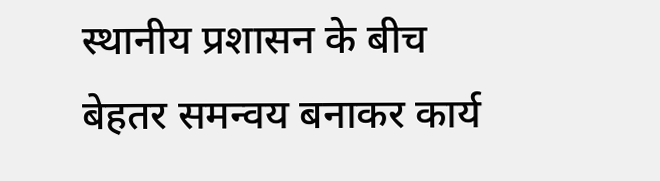स्थानीय प्रशासन के बीच बेहतर समन्वय बनाकर कार्य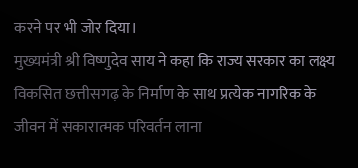करने पर भी जोर दिया।
मुख्यमंत्री श्री विष्णुदेव साय ने कहा कि राज्य सरकार का लक्ष्य विकसित छत्तीसगढ़ के निर्माण के साथ प्रत्येक नागरिक के जीवन में सकारात्मक परिवर्तन लाना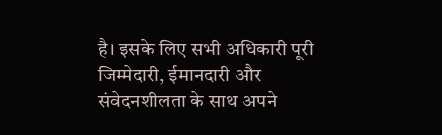है। इसके लिए सभी अधिकारी पूरी जिम्मेदारी, ईमानदारी और संवेदनशीलता के साथ अपने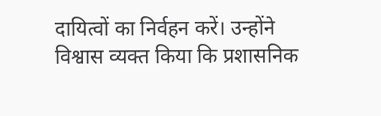दायित्वों का निर्वहन करें। उन्होंने विश्वास व्यक्त किया कि प्रशासनिक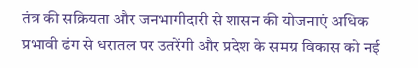तंत्र की सक्रियता और जनभागीदारी से शासन की योजनाएं अधिक प्रभावी ढंग से धरातल पर उतरेंगी और प्रदेश के समग्र विकास को नई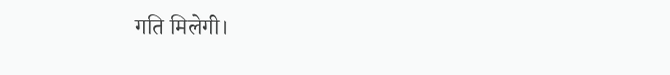गति मिलेगी।